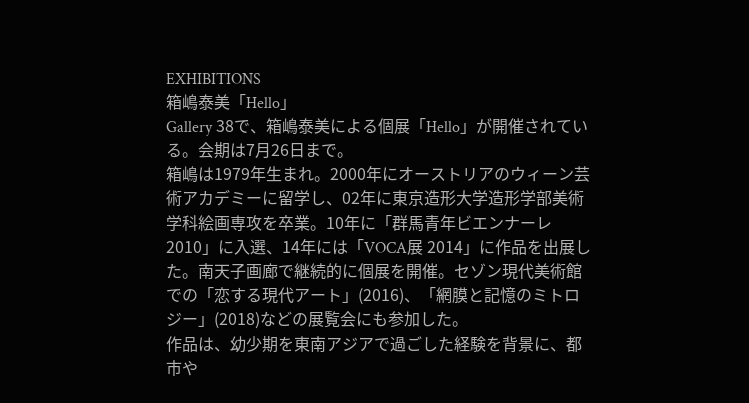EXHIBITIONS
箱嶋泰美「Hello」
Gallery 38で、箱嶋泰美による個展「Hello」が開催されている。会期は7月26日まで。
箱嶋は1979年生まれ。2000年にオーストリアのウィーン芸術アカデミーに留学し、02年に東京造形大学造形学部美術学科絵画専攻を卒業。10年に「群馬青年ビエンナーレ 2010」に入選、14年には「VOCA展 2014」に作品を出展した。南天子画廊で継続的に個展を開催。セゾン現代美術館での「恋する現代アート」(2016)、「網膜と記憶のミトロジー」(2018)などの展覧会にも参加した。
作品は、幼少期を東南アジアで過ごした経験を背景に、都市や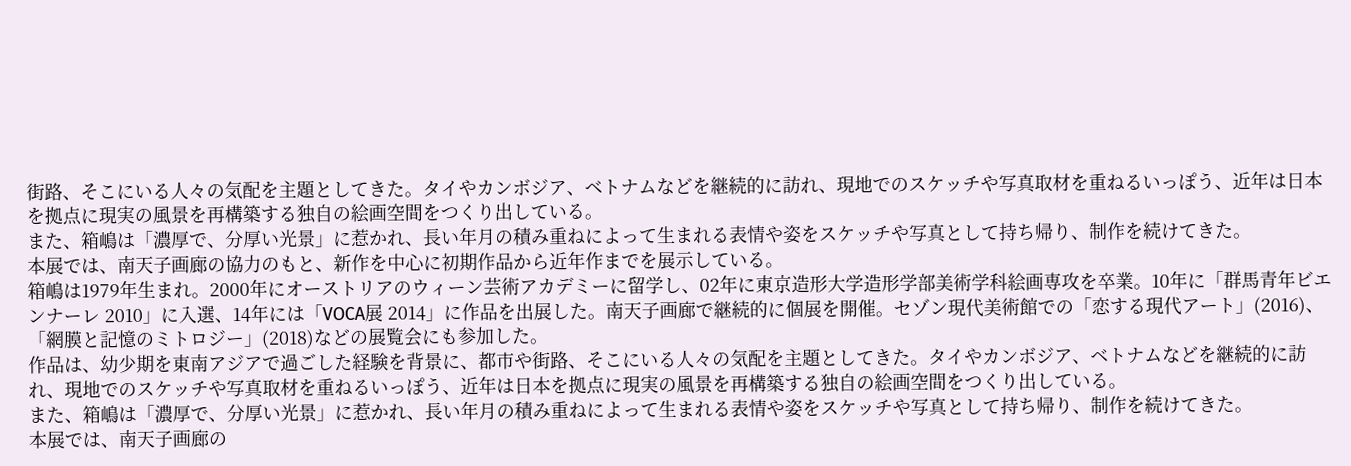街路、そこにいる人々の気配を主題としてきた。タイやカンボジア、ベトナムなどを継続的に訪れ、現地でのスケッチや写真取材を重ねるいっぽう、近年は日本を拠点に現実の風景を再構築する独自の絵画空間をつくり出している。
また、箱嶋は「濃厚で、分厚い光景」に惹かれ、長い年月の積み重ねによって生まれる表情や姿をスケッチや写真として持ち帰り、制作を続けてきた。
本展では、南天子画廊の協力のもと、新作を中心に初期作品から近年作までを展示している。
箱嶋は1979年生まれ。2000年にオーストリアのウィーン芸術アカデミーに留学し、02年に東京造形大学造形学部美術学科絵画専攻を卒業。10年に「群馬青年ビエンナーレ 2010」に入選、14年には「VOCA展 2014」に作品を出展した。南天子画廊で継続的に個展を開催。セゾン現代美術館での「恋する現代アート」(2016)、「網膜と記憶のミトロジー」(2018)などの展覧会にも参加した。
作品は、幼少期を東南アジアで過ごした経験を背景に、都市や街路、そこにいる人々の気配を主題としてきた。タイやカンボジア、ベトナムなどを継続的に訪れ、現地でのスケッチや写真取材を重ねるいっぽう、近年は日本を拠点に現実の風景を再構築する独自の絵画空間をつくり出している。
また、箱嶋は「濃厚で、分厚い光景」に惹かれ、長い年月の積み重ねによって生まれる表情や姿をスケッチや写真として持ち帰り、制作を続けてきた。
本展では、南天子画廊の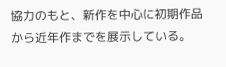協力のもと、新作を中心に初期作品から近年作までを展示している。